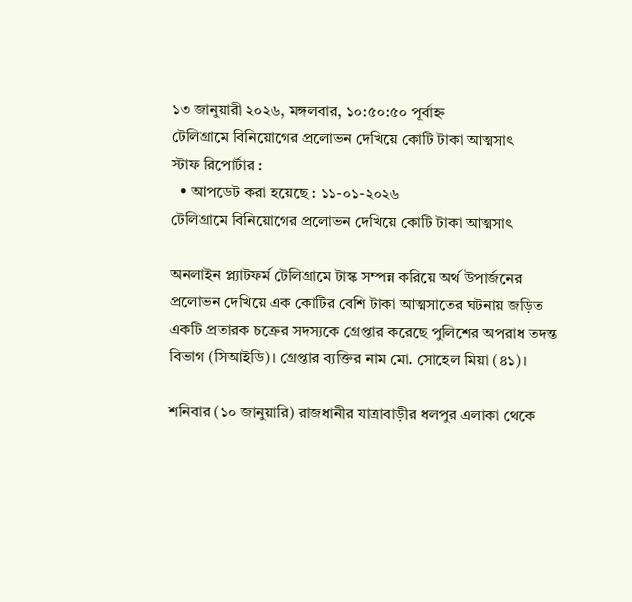১৩ জানুয়ারী ২০২৬, মঙ্গলবার, ১০:৫০:৫০ পূর্বাহ্ন
টেলিগ্রামে বিনিয়োগের প্রলোভন দেখিয়ে কোটি টাকা আত্মসাৎ
স্টাফ রিপোর্টার :
  • আপডেট করা হয়েছে : ১১-০১-২০২৬
টেলিগ্রামে বিনিয়োগের প্রলোভন দেখিয়ে কোটি টাকা আত্মসাৎ

অনলাইন প্ল্যাটফর্ম টেলিগ্রামে টাস্ক সম্পন্ন করিয়ে অর্থ উপার্জনের প্রলোভন দেখিয়ে এক কোটির বেশি টাকা আত্মসাতের ঘটনায় জড়িত একটি প্রতারক চক্রের সদস্যকে গ্রেপ্তার করেছে পুলিশের অপরাধ তদন্ত বিভাগ (সিআইডি)। গ্রেপ্তার ব্যক্তির নাম মো. সোহেল মিয়া (৪১)।

শনিবার (১০ জানুয়ারি) রাজধানীর যাত্রাবাড়ীর ধলপুর এলাকা থেকে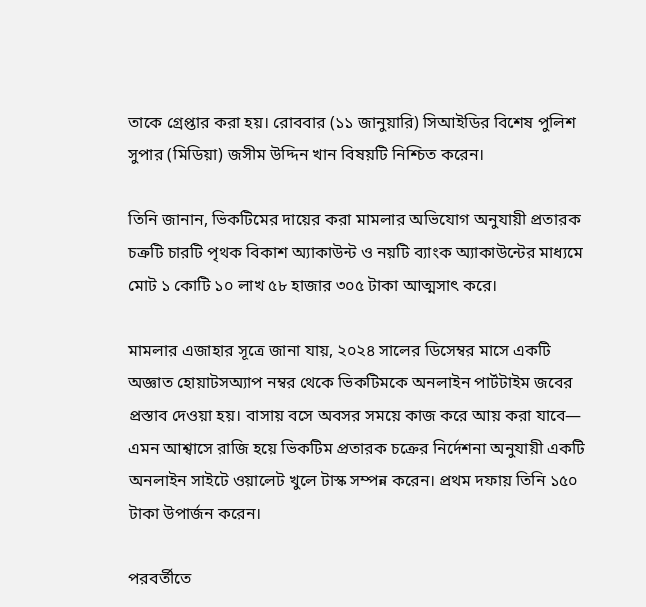তাকে গ্রেপ্তার করা হয়। রোববার (১১ জানুয়ারি) সিআইডির বিশেষ পুলিশ সুপার (মিডিয়া) জসীম উদ্দিন খান বিষয়টি নিশ্চিত করেন।

তিনি জানান, ভিকটিমের দায়ের করা মামলার অভিযোগ অনুযায়ী প্রতারক চক্রটি চারটি পৃথক বিকাশ অ্যাকাউন্ট ও নয়টি ব্যাংক অ্যাকাউন্টের মাধ্যমে মোট ১ কোটি ১০ লাখ ৫৮ হাজার ৩০৫ টাকা আত্মসাৎ করে।

মামলার এজাহার সূত্রে জানা যায়, ২০২৪ সালের ডিসেম্বর মাসে একটি অজ্ঞাত হোয়াটসঅ্যাপ নম্বর থেকে ভিকটিমকে অনলাইন পার্টটাইম জবের প্রস্তাব দেওয়া হয়। বাসায় বসে অবসর সময়ে কাজ করে আয় করা যাবে— এমন আশ্বাসে রাজি হয়ে ভিকটিম প্রতারক চক্রের নির্দেশনা অনুযায়ী একটি অনলাইন সাইটে ওয়ালেট খুলে টাস্ক সম্পন্ন করেন। প্রথম দফায় তিনি ১৫০ টাকা উপার্জন করেন।

পরবর্তীতে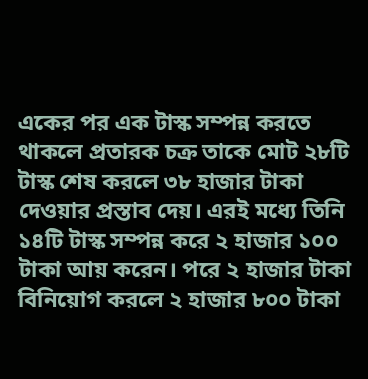একের পর এক টাস্ক সম্পন্ন করতে থাকলে প্রতারক চক্র তাকে মোট ২৮টি টাস্ক শেষ করলে ৩৮ হাজার টাকা দেওয়ার প্রস্তাব দেয়। এরই মধ্যে তিনি ১৪টি টাস্ক সম্পন্ন করে ২ হাজার ১০০ টাকা আয় করেন। পরে ২ হাজার টাকা বিনিয়োগ করলে ২ হাজার ৮০০ টাকা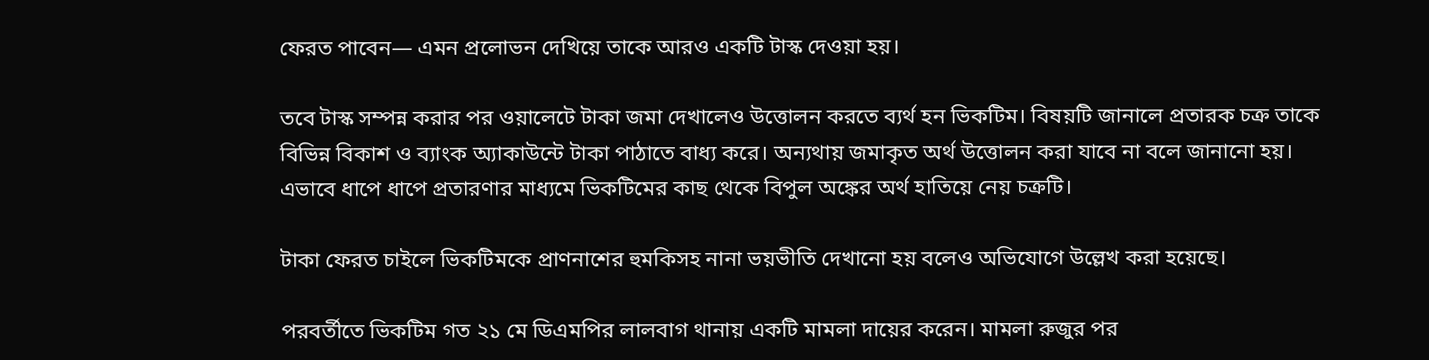ফেরত পাবেন— এমন প্রলোভন দেখিয়ে তাকে আরও একটি টাস্ক দেওয়া হয়।

তবে টাস্ক সম্পন্ন করার পর ওয়ালেটে টাকা জমা দেখালেও উত্তোলন করতে ব্যর্থ হন ভিকটিম। বিষয়টি জানালে প্রতারক চক্র তাকে বিভিন্ন বিকাশ ও ব্যাংক অ্যাকাউন্টে টাকা পাঠাতে বাধ্য করে। অন্যথায় জমাকৃত অর্থ উত্তোলন করা যাবে না বলে জানানো হয়। এভাবে ধাপে ধাপে প্রতারণার মাধ্যমে ভিকটিমের কাছ থেকে বিপুল অঙ্কের অর্থ হাতিয়ে নেয় চক্রটি।

টাকা ফেরত চাইলে ভিকটিমকে প্রাণনাশের হুমকিসহ নানা ভয়ভীতি দেখানো হয় বলেও অভিযোগে উল্লেখ করা হয়েছে।

পরবর্তীতে ভিকটিম গত ২১ মে ডিএমপির লালবাগ থানায় একটি মামলা দায়ের করেন। মামলা রুজুর পর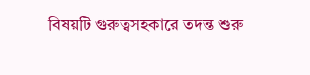বিষয়টি গুরুত্বসহকারে তদন্ত শুরু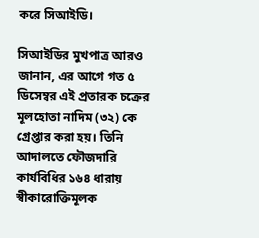করে সিআইডি।

সিআইডির মুখপাত্র আরও জানান, এর আগে গত ৫ ডিসেম্বর এই প্রতারক চক্রের মূলহোতা নাদিম (৩২) কে গ্রেপ্তার করা হয়। তিনি আদালতে ফৌজদারি কার্যবিধির ১৬৪ ধারায় স্বীকারোক্তিমূলক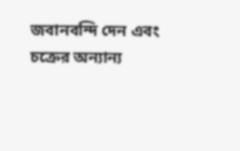জবানবন্দি দেন এবং চক্রের অন্যান্য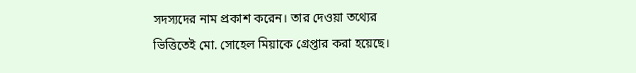সদস্যদের নাম প্রকাশ করেন। তার দেওয়া তথ্যের ভিত্তিতেই মো. সোহেল মিয়াকে গ্রেপ্তার করা হয়েছে।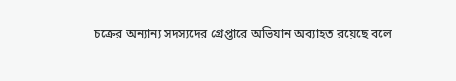চক্রের অন্যান্য সদস্যদের গ্রেপ্তারে অভিযান অব্যাহত রয়েছে বলে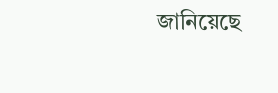জানিয়েছে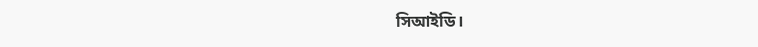সিআইডি।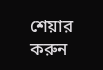শেয়ার করুন